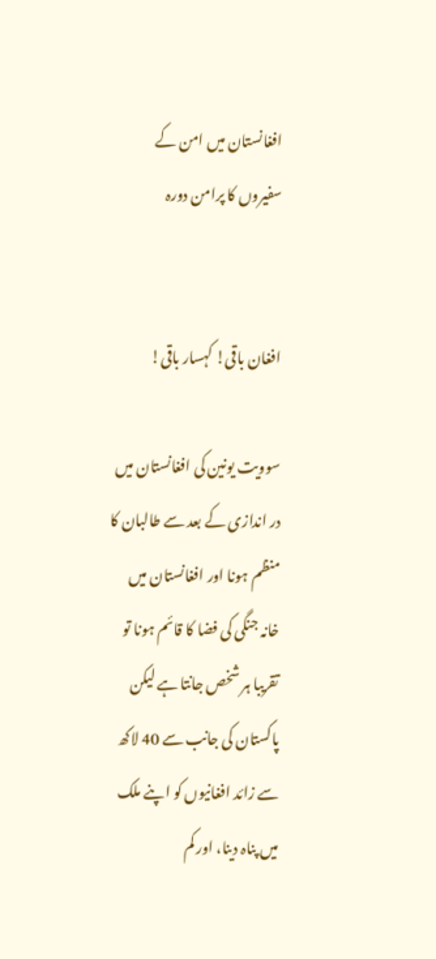افغانستان میں امن کے سفیروں کا پرامن دورہ


افغان باقی! کہسار باقی!

سوویت یونین کی افغانستان میں در اندازی کے بعد سے طالبان کا منظم ہونا اور افغانستان میں خانہ جنگی کی فضا کا قائم ہونا تو تقریبا ہر شخص جانتا ہے لیکن پاکستان کی جانب سے 40 لاکھ سے زائد افغانیوں کو اپنے ملک میں پناہ دینا، اور کم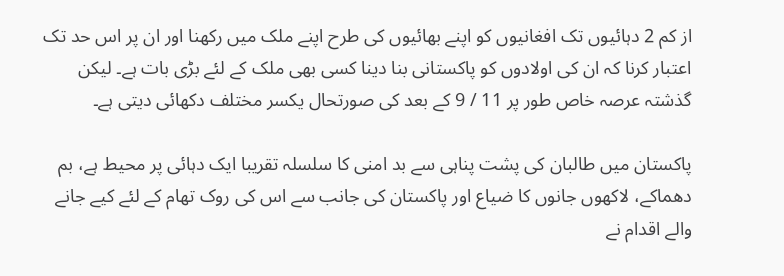از کم 2 دہائیوں تک افغانیوں کو اپنے بھائیوں کی طرح اپنے ملک میں رکھنا اور ان پر اس حد تک اعتبار کرنا کہ ان کی اولادوں کو پاکستانی بنا دینا کسی بھی ملک کے لئے بڑی بات ہے۔ لیکن گذشتہ عرصہ خاص طور پر 11 / 9 کے بعد کی صورتحال یکسر مختلف دکھائی دیتی ہے۔

پاکستان میں طالبان کی پشت پناہی سے بد امنی کا سلسلہ تقریبا ایک دہائی پر محیط ہے، بم دھماکے، لاکھوں جانوں کا ضیاع اور پاکستان کی جانب سے اس کی روک تھام کے لئے کیے جانے والے اقدام نے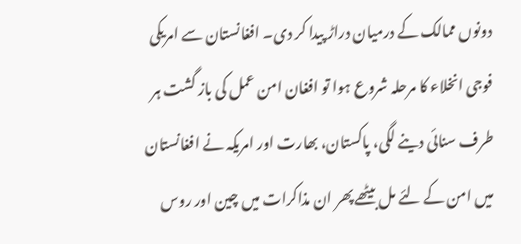دونوں ممالک کے درمیان دراڑ پیدا کر دی۔ افغانستان سے امریکی فوجی انخلاء کا مرحلہ شروع ہوا تو افغان امن عمل کی باز گشت ہر طرف سنائی دینے لگی، پاکستان، بھارت اور امریکہ نے افغانستان میں امن کے لئے مل بیٹھے پھر ان مذاکرات میں چین اور روس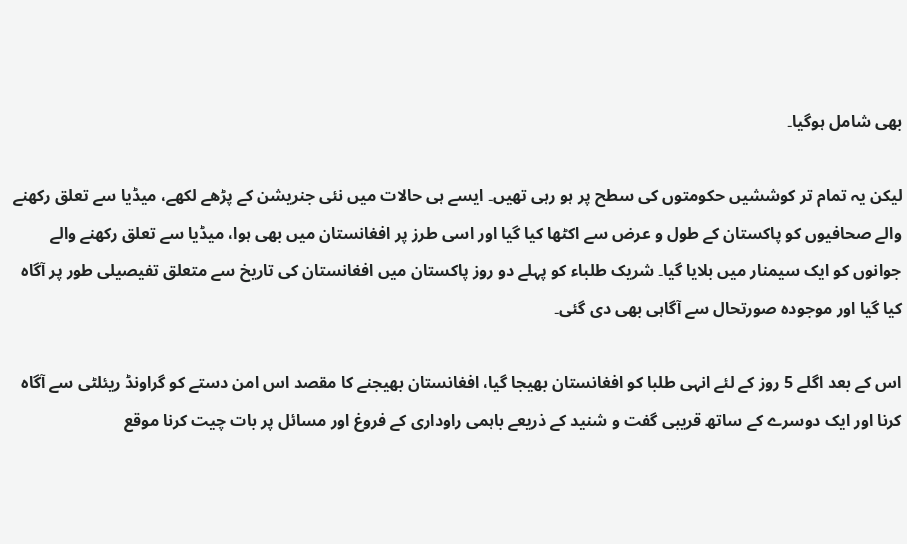بھی شامل ہوگیا۔

لیکن یہ تمام تر کوششیں حکومتوں کی سطح پر ہو رہی تھیں۔ ایسے ہی حالات میں نئی جنریشن کے پڑھے لکھے، میڈیا سے تعلق رکھنے والے صحافیوں کو پاکستان کے طول و عرض سے اکٹھا کیا گیا اور اسی طرز پر افغانستان میں بھی ہوا، میڈیا سے تعلق رکھنے والے جوانوں کو ایک سیمنار میں بلایا گیا۔ شریک طلباء کو پہلے دو روز پاکستان میں افغانستان کی تاریخ سے متعلق تفیصیلی طور پر آگاہ کیا گیا اور موجودہ صورتحال سے آگاہی بھی دی گئی۔

اس کے بعد اگلے 5 روز کے لئے انہی طلبا کو افغانستان بھیجا گیا، افغانستان بھیجنے کا مقصد اس امن دستے کو گراونڈ ریئلٹی سے آگاہ کرنا اور ایک دوسرے کے ساتھ قریبی گفت و شنید کے ذریعے باہمی راوداری کے فروغ اور مسائل پر بات چیت کرنا موقع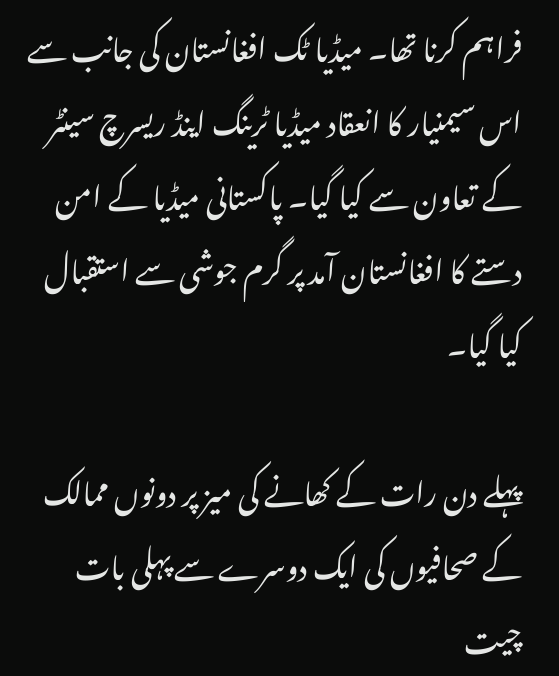فراہم کرنا تھا۔ میڈیا ٹک افغانستان کی جانب سے اس سیمنیار کا انعقاد میڈیا ٹرینگ اینڈ ریسرچ سینٹر کے تعاون سے کیا گیا۔ پاکستانی میڈیا کے امن دستے کا افغانستان آمد پر گرم جوشی سے استقبال کیا گیا۔

پہلے دن رات کے کھانے کی میز پر دونوں ممالک کے صحافیوں کی ایک دوسرے سے پہلی بات چیت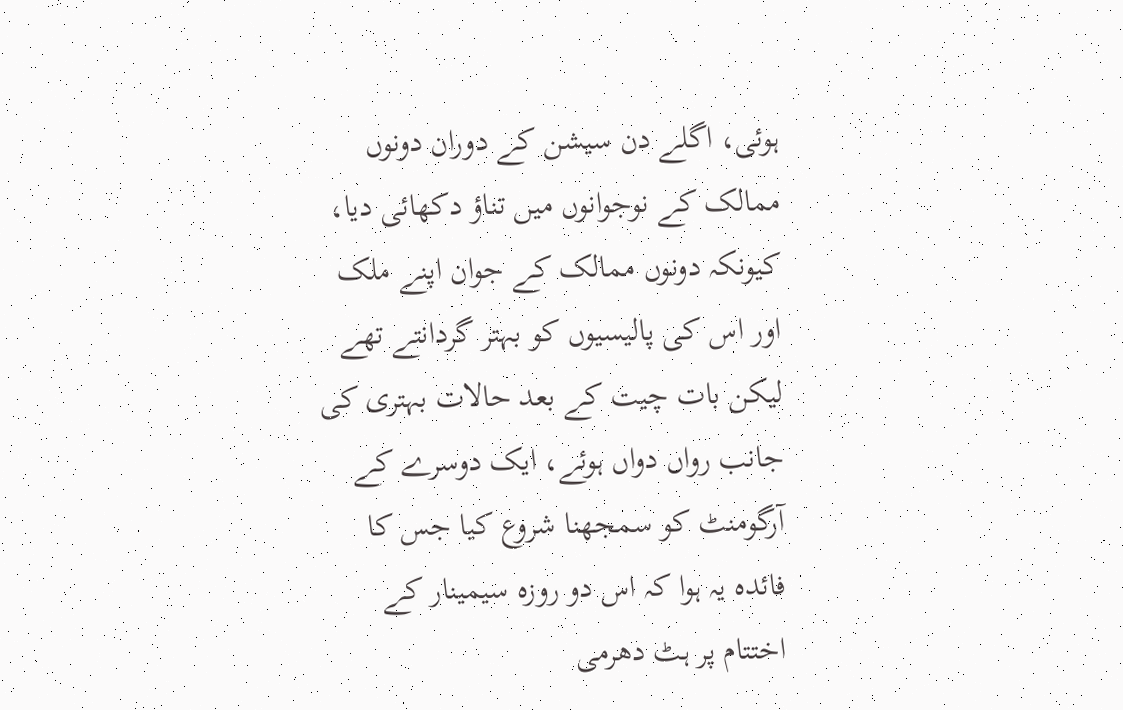ہوئی، اگلے دن سیشن کے دوران دونوں ممالک کے نوجوانوں میں تناؤ دکھائی دیا، کیونکہ دونوں ممالک کے جوان اپنے ملک اور اس کی پالیسیوں کو بہتر گردانتے تھے لیکن بات چیت کے بعد حالات بہتری کی جانب رواں دواں ہوئے، ایک دوسرے کے آرگومنٹ کو سمجھنا شروع کیا جس کا فائدہ یہ ہوا کہ اس دو روزہ سیمینار کے اختتام پر ہٹ دھرمی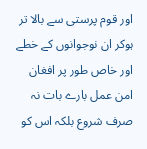اور قوم پرستی سے بالا تر ہوکر ان نوجوانوں کے خطے اور خاص طور پر افغان امن عمل بارے بات نہ صرف شروع بلکہ اس کو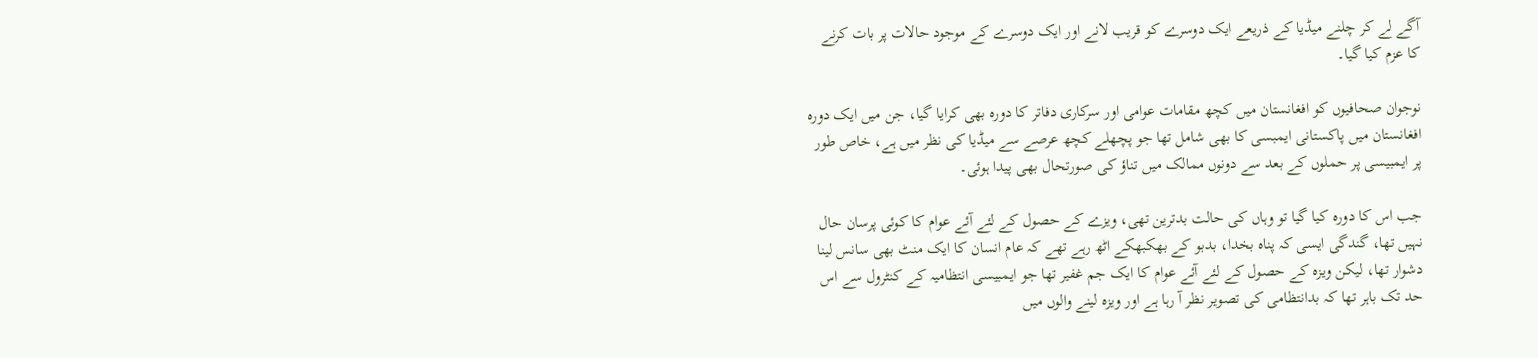آگے لے کر چلنے میڈیا کے ذریعے ایک دوسرے کو قریب لانے اور ایک دوسرے کے موجود حالات پر بات کرنے کا عزم کیا گیا۔

نوجوان صحافیوں کو افغانستان میں کچھ مقامات عوامی اور سرکاری دفاتر کا دورہ بھی کرایا گیا، جن میں ایک دورہ افغانستان میں پاکستانی ایمبسی کا بھی شامل تھا جو پچھلے کچھ عرصے سے میڈیا کی نظر میں ہے، خاص طور پر ایمبیسی پر حملوں کے بعد سے دونوں ممالک میں تناؤ کی صورتحال بھی پیدا ہوئی۔

جب اس کا دورہ کیا گیا تو وہاں کی حالت بدترین تھی، ویزے کے حصول کے لئے آئے عوام کا کوئی پرسان حال نہیں تھا، گندگی ایسی کہ پناہ بخدا، بدبو کے بھکبھکے اٹھ رہے تھے کہ عام انسان کا ایک منٹ بھی سانس لینا دشوار تھا، لیکن ویزہ کے حصول کے لئے آئے عوام کا ایک جم غفیر تھا جو ایمبیسی انتظامیہ کے کنٹرول سے اس حد تک باہر تھا کہ بدانتظامی کی تصویر نظر آ رہا ہے اور ویزہ لینے والوں میں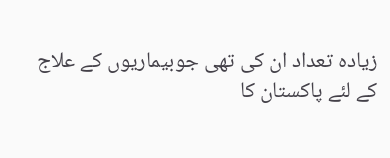زیادہ تعداد ان کی تھی جوبیماریوں کے علاج کے لئے پاکستان کا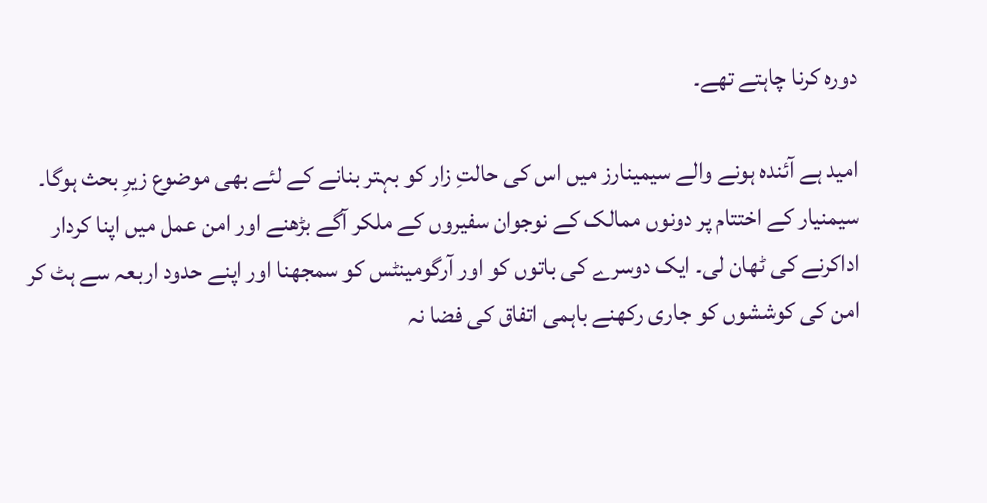دورہ کرنا چاہتے تھے۔

امید ہے آئندہ ہونے والے سیمینارز میں اس کی حالتِ زار کو بہتر بنانے کے لئے بھی موضوع زیرِ بحث ہوگا۔ سیمنیار کے اختتام پر دونوں ممالک کے نوجوان سفیروں کے ملکر آگے بڑھنے اور امن عمل میں اپنا کردار اداکرنے کی ٹھان لی۔ ایک دوسرے کی باتوں کو اور آرگومینٹس کو سمجھنا اور اپنے حدود اربعہ سے ہٹ کر امن کی کوششوں کو جاری رکھنے باہمی اتفاق کی فضا نہ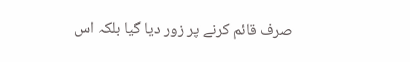صرف قائم کرنے پر زور دیا گیا بلکہ اس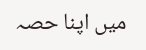میں اپنا حصہ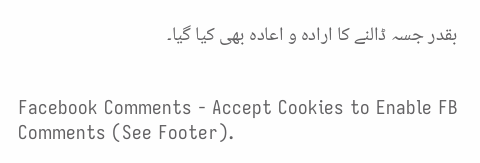بقدر جسہ ڈالنے کا ارادہ و اعادہ بھی کیا گیا۔


Facebook Comments - Accept Cookies to Enable FB Comments (See Footer).